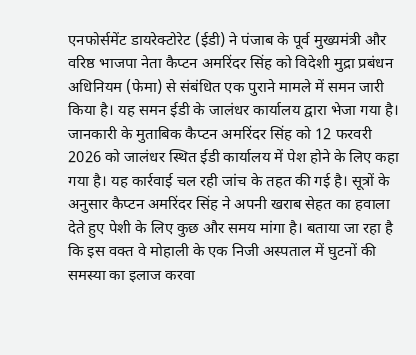एनफोर्समेंट डायरेक्टोरेट (ईडी) ने पंजाब के पूर्व मुख्यमंत्री और वरिष्ठ भाजपा नेता कैप्टन अमरिंदर सिंह को विदेशी मुद्रा प्रबंधन अधिनियम (फेमा) से संबंधित एक पुराने मामले में समन जारी किया है। यह समन ईडी के जालंधर कार्यालय द्वारा भेजा गया है।
जानकारी के मुताबिक कैप्टन अमरिंदर सिंह को 12 फरवरी 2026 को जालंधर स्थित ईडी कार्यालय में पेश होने के लिए कहा गया है। यह कार्रवाई चल रही जांच के तहत की गई है। सूत्रों के अनुसार कैप्टन अमरिंदर सिंह ने अपनी खराब सेहत का हवाला देते हुए पेशी के लिए कुछ और समय मांगा है। बताया जा रहा है कि इस वक्त वे मोहाली के एक निजी अस्पताल में घुटनों की समस्या का इलाज करवा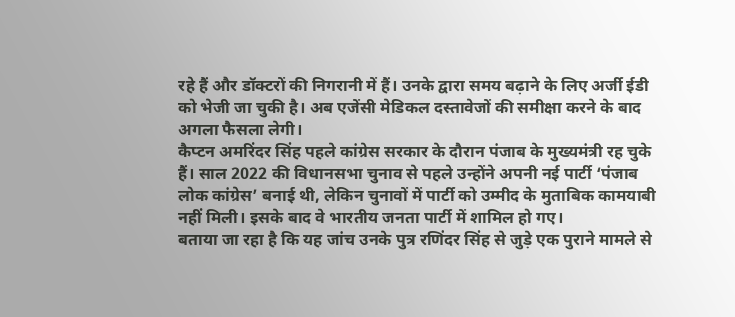रहे हैं और डॉक्टरों की निगरानी में हैं। उनके द्वारा समय बढ़ाने के लिए अर्जी ईडी को भेजी जा चुकी है। अब एजेंसी मेडिकल दस्तावेजों की समीक्षा करने के बाद अगला फैसला लेगी।
कैप्टन अमरिंदर सिंह पहले कांग्रेस सरकार के दौरान पंजाब के मुख्यमंत्री रह चुके हैं। साल 2022 की विधानसभा चुनाव से पहले उन्होंने अपनी नई पार्टी ‘पंजाब लोक कांग्रेस’ बनाई थी, लेकिन चुनावों में पार्टी को उम्मीद के मुताबिक कामयाबी नहीं मिली। इसके बाद वे भारतीय जनता पार्टी में शामिल हो गए।
बताया जा रहा है कि यह जांच उनके पुत्र रणिंदर सिंह से जुड़े एक पुराने मामले से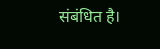संबंधित है।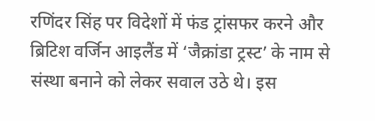रणिंदर सिंह पर विदेशों में फंड ट्रांसफर करने और ब्रिटिश वर्जिन आइलैंड में ‘जैक्रांडा ट्रस्ट’ के नाम से संस्था बनाने को लेकर सवाल उठे थे। इस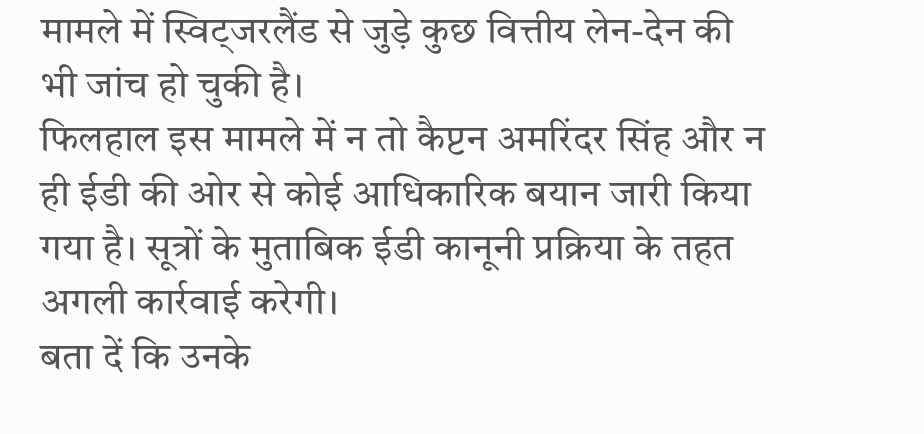मामले में स्विट्जरलैंड से जुड़े कुछ वित्तीय लेन-देन की भी जांच हो चुकी है।
फिलहाल इस मामले में न तो कैप्टन अमरिंदर सिंह और न ही ईडी की ओर से कोई आधिकारिक बयान जारी किया गया है। सूत्रों के मुताबिक ईडी कानूनी प्रक्रिया के तहत अगली कार्रवाई करेगी।
बता दें कि उनके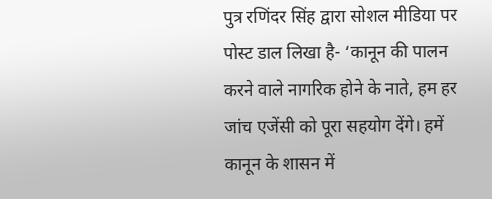पुत्र रणिंदर सिंह द्वारा सोशल मीडिया पर पोस्ट डाल लिखा है- ‘कानून की पालन करने वाले नागरिक होने के नाते, हम हर जांच एजेंसी को पूरा सहयोग देंगे। हमें कानून के शासन में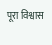पूरा विश्वास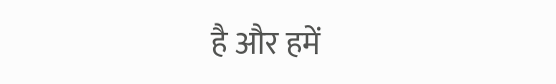है और हमें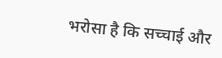भरोसा है कि सच्चाई और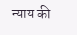न्याय की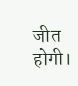जीत होगी।